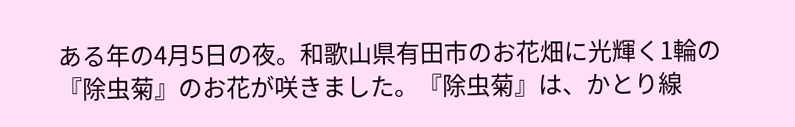ある年の4月5日の夜。和歌山県有田市のお花畑に光輝く1輪の『除虫菊』のお花が咲きました。『除虫菊』は、かとり線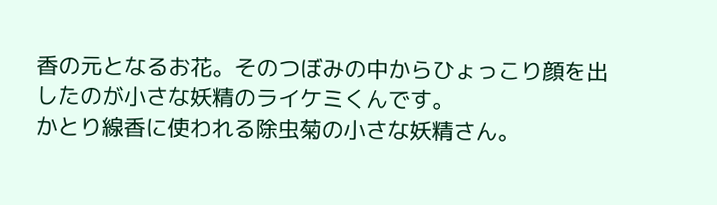香の元となるお花。そのつぼみの中からひょっこり顔を出したのが小さな妖精のライケミくんです。
かとり線香に使われる除虫菊の小さな妖精さん。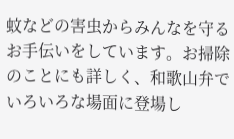蚊などの害虫からみんなを守るお手伝いをしています。お掃除のことにも詳しく、和歌山弁でいろいろな場面に登場し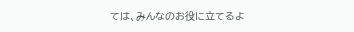ては、みんなのお役に立てるよ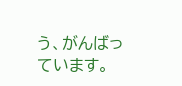う、がんばっています。